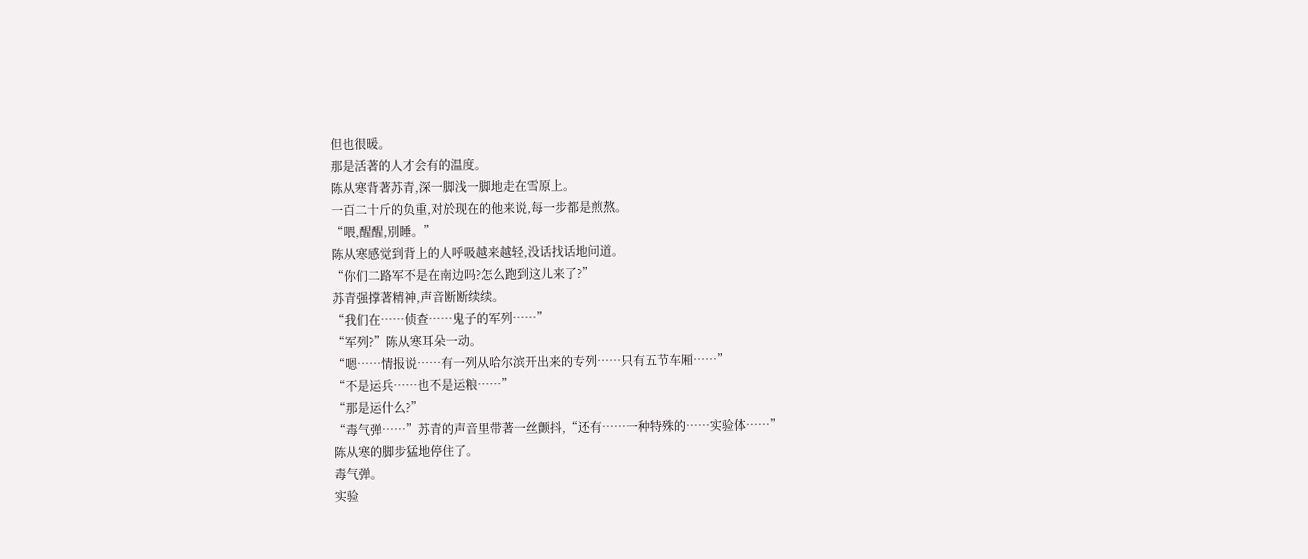但也很暖。
那是活著的人才会有的温度。
陈从寒背著苏青,深一脚浅一脚地走在雪原上。
一百二十斤的负重,对於现在的他来说,每一步都是煎熬。
“喂,醒醒,別睡。”
陈从寒感觉到背上的人呼吸越来越轻,没话找话地问道。
“你们二路军不是在南边吗?怎么跑到这儿来了?”
苏青强撑著精神,声音断断续续。
“我们在……侦查……鬼子的军列……”
“军列?”陈从寒耳朵一动。
“嗯……情报说……有一列从哈尔滨开出来的专列……只有五节车厢……”
“不是运兵……也不是运粮……”
“那是运什么?”
“毒气弹……”苏青的声音里带著一丝颤抖,“还有……一种特殊的……实验体……”
陈从寒的脚步猛地停住了。
毒气弹。
实验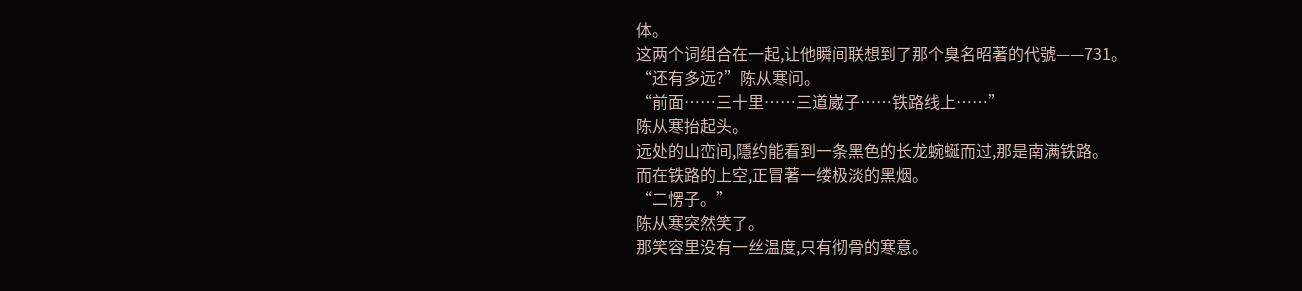体。
这两个词组合在一起,让他瞬间联想到了那个臭名昭著的代號——731。
“还有多远?”陈从寒问。
“前面……三十里……三道崴子……铁路线上……”
陈从寒抬起头。
远处的山峦间,隱约能看到一条黑色的长龙蜿蜒而过,那是南满铁路。
而在铁路的上空,正冒著一缕极淡的黑烟。
“二愣子。”
陈从寒突然笑了。
那笑容里没有一丝温度,只有彻骨的寒意。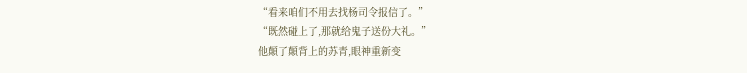“看来咱们不用去找杨司令报信了。”
“既然碰上了,那就给鬼子送份大礼。”
他顛了顛背上的苏青,眼神重新变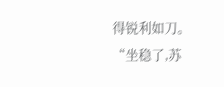得锐利如刀。
“坐稳了,苏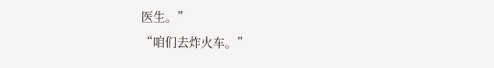医生。”
“咱们去炸火车。”